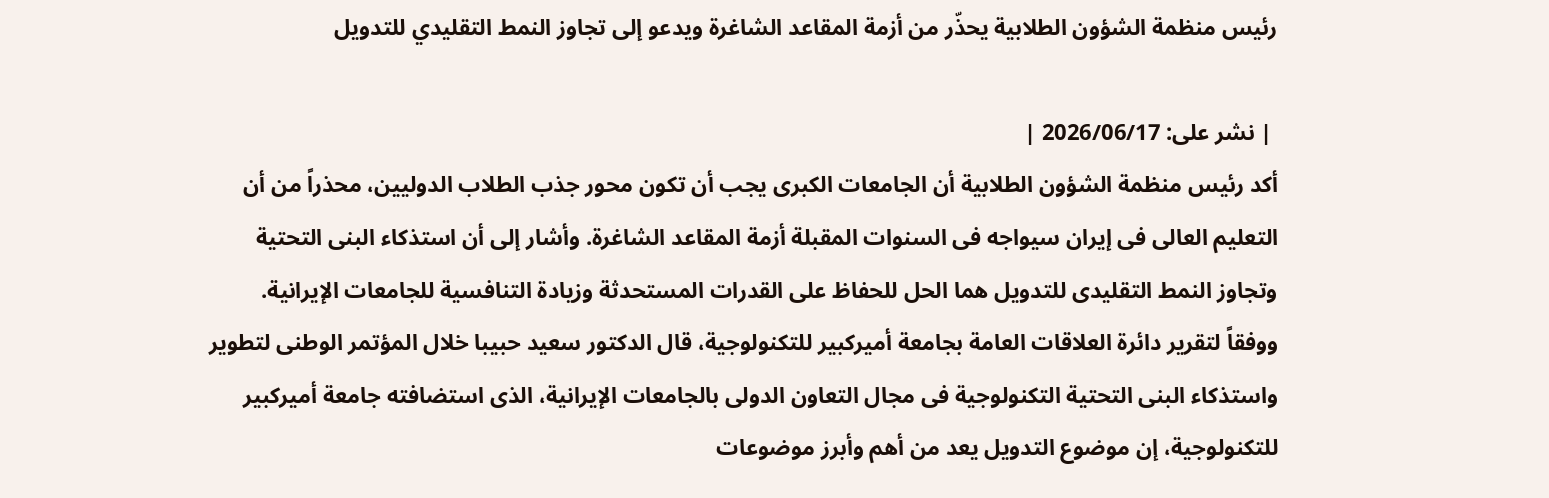رئيس منظمة الشؤون الطلابية يحذّر من أزمة المقاعد الشاغرة ويدعو إلى تجاوز النمط التقليدي للتدويل

 | نشر على: 2026/06/17 |
أکد رئیس منظمة الشؤون الطلابیة أن الجامعات الکبرى یجب أن تکون محور جذب الطلاب الدولیین، محذراً من أن التعلیم العالی فی إیران سیواجه فی السنوات المقبلة أزمة المقاعد الشاغرة. وأشار إلى أن استذکاء البنى التحتیة وتجاوز النمط التقلیدی للتدویل هما الحل للحفاظ على القدرات المستحدثة وزیادة التنافسیة للجامعات الإیرانیة.
ووفقاً لتقریر دائرة العلاقات العامة بجامعة أمیرکبیر للتکنولوجیة، قال الدکتور سعید حبیبا خلال المؤتمر الوطنی لتطویر واستذکاء البنى التحتیة التکنولوجیة فی مجال التعاون الدولی بالجامعات الإیرانیة، الذی استضافته جامعة أمیرکبیر للتکنولوجیة، إن موضوع التدویل یعد من أهم وأبرز موضوعات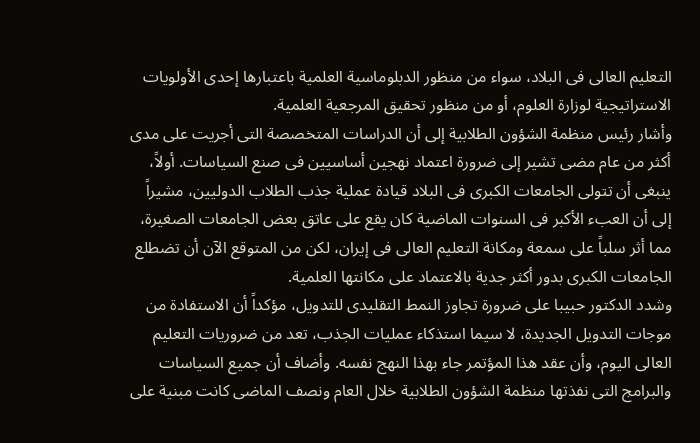التعلیم العالی فی البلاد، سواء من منظور الدبلوماسیة العلمیة باعتبارها إحدى الأولویات الاستراتیجیة لوزارة العلوم، أو من منظور تحقیق المرجعیة العلمیة.
وأشار رئیس منظمة الشؤون الطلابیة إلى أن الدراسات المتخصصة التی أجریت على مدى أکثر من عام مضى تشیر إلى ضرورة اعتماد نهجین أساسیین فی صنع السیاسات. أولاً، ینبغی أن تتولى الجامعات الکبرى فی البلاد قیادة عملیة جذب الطلاب الدولیین، مشیراً إلى أن العبء الأکبر فی السنوات الماضیة کان یقع على عاتق بعض الجامعات الصغیرة، مما أثر سلباً على سمعة ومکانة التعلیم العالی فی إیران، لکن من المتوقع الآن أن تضطلع الجامعات الکبرى بدور أکثر جدیة بالاعتماد على مکانتها العلمیة.
وشدد الدکتور حبیبا على ضرورة تجاوز النمط التقلیدی للتدویل، مؤکداً أن الاستفادة من موجات التدویل الجدیدة، لا سیما استذکاء عملیات الجذب، تعد من ضروریات التعلیم العالی الیوم، وأن عقد هذا المؤتمر جاء بهذا النهج نفسه. وأضاف أن جمیع السیاسات والبرامج التی نفذتها منظمة الشؤون الطلابیة خلال العام ونصف الماضی کانت مبنیة على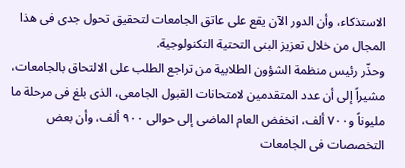الاستذکاء، وأن الدور الآن یقع على عاتق الجامعات لتحقیق تحول جدی فی هذا المجال من خلال تعزیز البنى التحتیة التکنولوجیة.
وحذّر رئیس منظمة الشؤون الطلابیة من تراجع الطلب على الالتحاق بالجامعات، مشیراً إلى أن عدد المتقدمین لامتحانات القبول الجامعی، الذی بلغ فی مرحلة ما ملیوناً و٧٠٠ ألف، انخفض العام الماضی إلى حوالی ٩٠٠ ألف، وأن بعض التخصصات فی الجامعات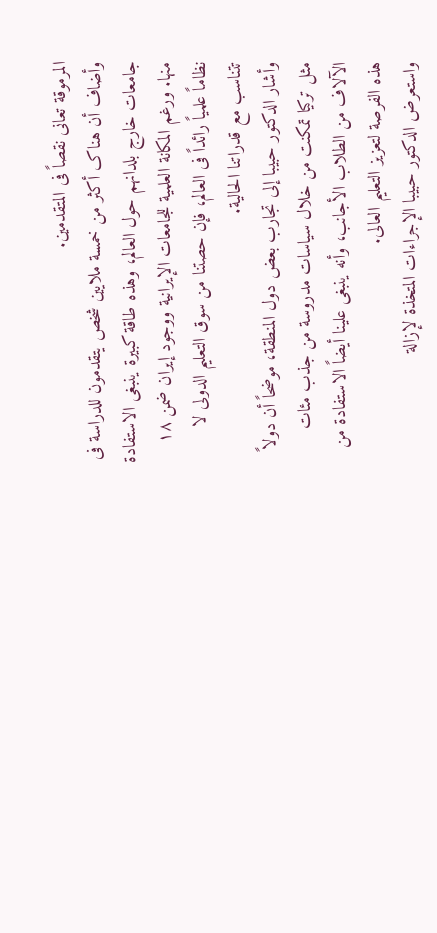المرموقة تعانی نقصاً فی المتقدمین.
وأضاف أن هناک أکثر من خمسة ملایین شخص یتقدمون للدراسة فی جامعات خارج بلدانهم حول العالم، وهذه طاقة کبیرة ینبغی الاستفادة منها. ورغم المکانة العلمیة للجامعات الإیرانیة ووجود إیران ضمن ١٨ نظاماً علمیاً رائداً فی العالم، فإن حصتنا من سوق التعلیم الدولی لا تتناسب مع قدراتنا الحالیة.
وأشار الدکتور حبیبا إلى تجارب بعض دول المنطقة، موضحاً أن دولاً مثل ترکیا تمکنت من خلال سیاسات مدروسة من جذب مئات الآلاف من الطلاب الأجانب، وأنه ینبغی علینا أیضاً الاستفادة من هذه الفرصة لتعزیز التعلیم العالی.
واستعرض الدکتور حبیبا الإجراءات المتخذة لإزالة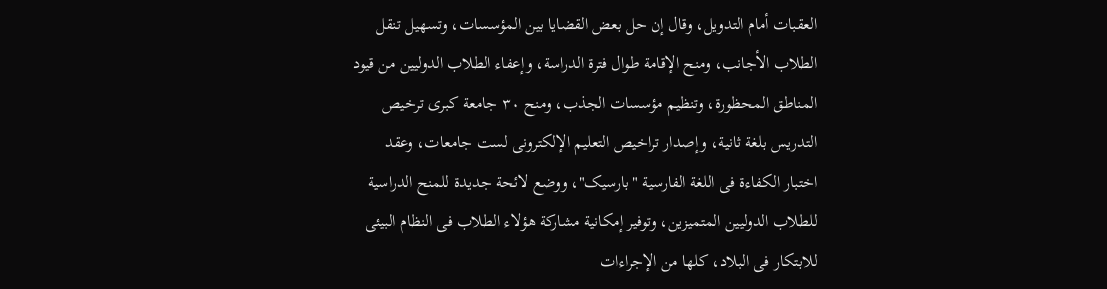العقبات أمام التدویل، وقال إن حل بعض القضایا بین المؤسسات، وتسهیل تنقل الطلاب الأجانب، ومنح الإقامة طوال فترة الدراسة، وإعفاء الطلاب الدولیین من قیود المناطق المحظورة، وتنظیم مؤسسات الجذب، ومنح ٣٠ جامعة کبرى ترخیص التدریس بلغة ثانیة، وإصدار تراخیص التعلیم الإلکترونی لست جامعات، وعقد اختبار الکفاءة فی اللغة الفارسیة "بارسیک"، ووضع لائحة جدیدة للمنح الدراسیة للطلاب الدولیین المتمیزین، وتوفیر إمکانیة مشارکة هؤلاء الطلاب فی النظام البیئی للابتکار فی البلاد، کلها من الإجراءات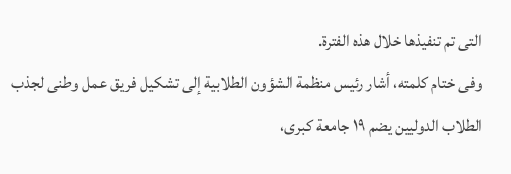التی تم تنفیذها خلال هذه الفترة.
وفی ختام کلمته، أشار رئیس منظمة الشؤون الطلابیة إلى تشکیل فریق عمل وطنی لجذب الطلاب الدولیین یضم ١٩ جامعة کبرى،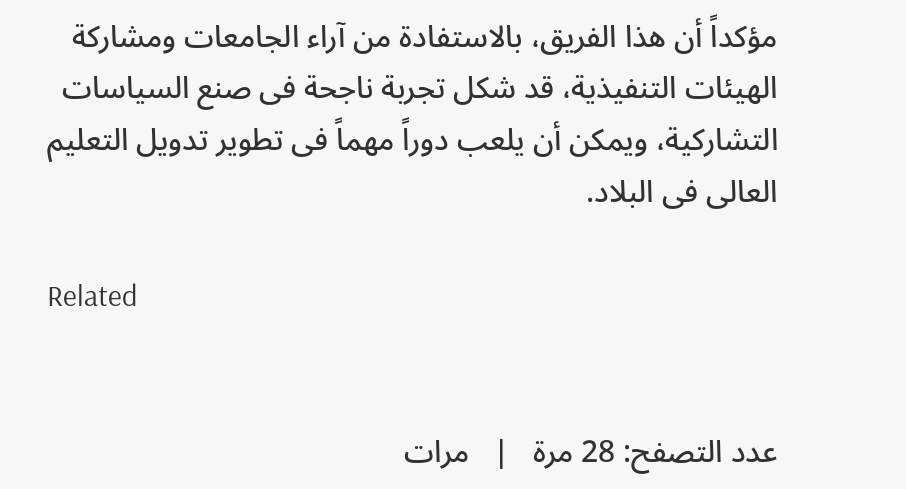مؤکداً أن هذا الفریق، بالاستفادة من آراء الجامعات ومشارکة الهیئات التنفیذیة، قد شکل تجربة ناجحة فی صنع السیاسات التشارکیة، ویمکن أن یلعب دوراً مهماً فی تطویر تدویل التعلیم العالی فی البلاد.

Related


عدد التصفح: 28 مرة   |   مرات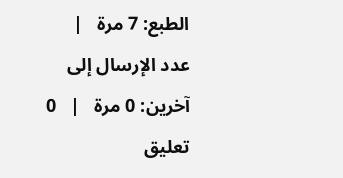الطبع: 7 مرة   |   عدد الإرسال إلى آخرين: 0 مرة   |   0 تعليق